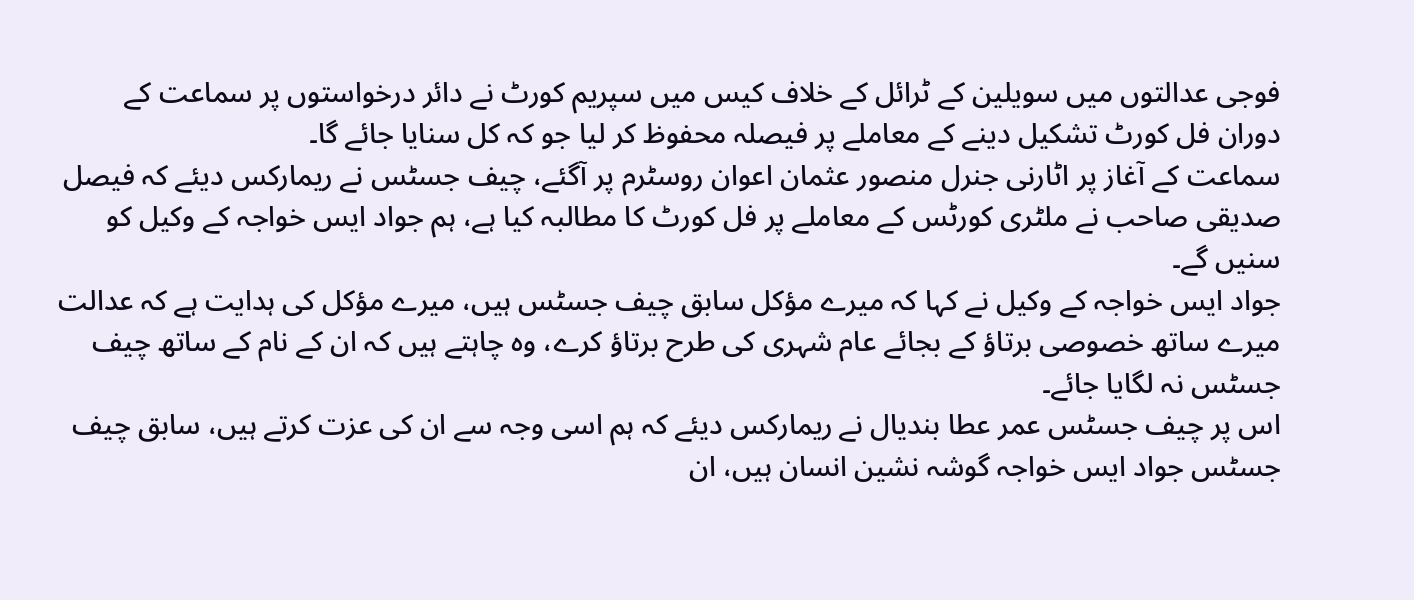فوجی عدالتوں میں سویلین کے ٹرائل کے خلاف کیس میں سپریم کورٹ نے دائر درخواستوں پر سماعت کے دوران فل کورٹ تشکیل دینے کے معاملے پر فیصلہ محفوظ کر لیا جو کہ کل سنایا جائے گا۔
سماعت کے آغاز پر اٹارنی جنرل منصور عثمان اعوان روسٹرم پر آگئے، چیف جسٹس نے ریمارکس دیئے کہ فیصل صدیقی صاحب نے ملٹری کورٹس کے معاملے پر فل کورٹ کا مطالبہ کیا ہے، ہم جواد ایس خواجہ کے وکیل کو سنیں گے۔
جواد ایس خواجہ کے وکیل نے کہا کہ میرے مؤکل سابق چیف جسٹس ہیں، میرے مؤکل کی ہدایت ہے کہ عدالت میرے ساتھ خصوصی برتاؤ کے بجائے عام شہری کی طرح برتاؤ کرے، وہ چاہتے ہیں کہ ان کے نام کے ساتھ چیف جسٹس نہ لگایا جائے۔
اس پر چیف جسٹس عمر عطا بندیال نے ریمارکس دیئے کہ ہم اسی وجہ سے ان کی عزت کرتے ہیں، سابق چیف جسٹس جواد ایس خواجہ گوشہ نشین انسان ہیں، ان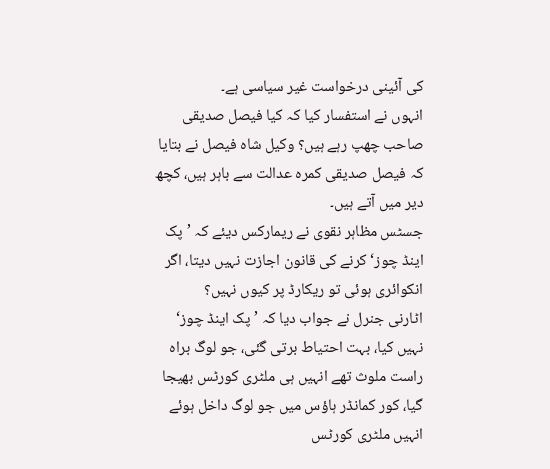کی آئینی درخواست غیر سیاسی ہے۔
انہوں نے استفسار کیا کہ کیا فیصل صدیقی صاحب چھپ رہے ہیں؟ وکیل شاہ فیصل نے بتایا کہ فیصل صدیقی کمرہ عدالت سے باہر ہیں، کچھ دیر میں آتے ہیں۔
جسٹس مظاہر نقوی نے ریمارکس دیئے کہ ’پک اینڈ چوز‘ کرنے کی قانون اجازت نہیں دیتا، اگر انکوائری ہوئی تو ریکارڈ پر کیوں نہیں؟
اٹارنی جنرل نے جواب دیا کہ ’پک اینڈ چوز‘ نہیں کیا، بہت احتیاط برتی گئی، جو لوگ براہ راست ملوث تھے انہیں ہی ملٹری کورٹس بھیجا گیا، کور کمانڈر ہاؤس میں جو لوگ داخل ہوئے انہیں ملٹری کورٹس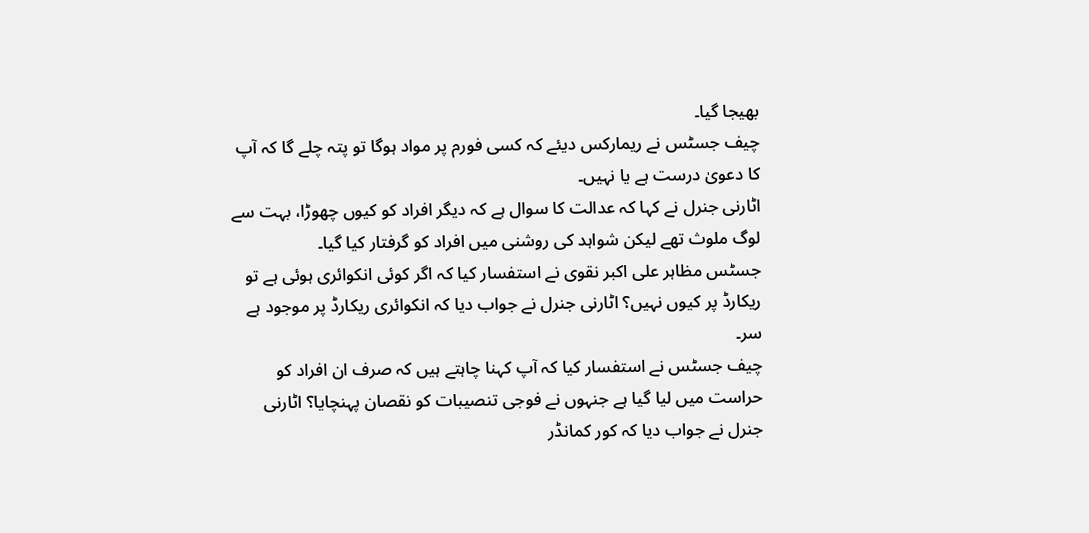بھیجا گیا۔
چیف جسٹس نے ریمارکس دیئے کہ کسی فورم پر مواد ہوگا تو پتہ چلے گا کہ آپ کا دعویٰ درست ہے یا نہیں۔
اٹارنی جنرل نے کہا کہ عدالت کا سوال ہے کہ دیگر افراد کو کیوں چھوڑا، بہت سے لوگ ملوث تھے لیکن شواہد کی روشنی میں افراد کو گرفتار کیا گیا۔
جسٹس مظاہر علی اکبر نقوی نے استفسار کیا کہ اگر کوئی انکوائری ہوئی ہے تو ریکارڈ پر کیوں نہیں؟ اٹارنی جنرل نے جواب دیا کہ انکوائری ریکارڈ پر موجود ہے سر۔
چیف جسٹس نے استفسار کیا کہ آپ کہنا چاہتے ہیں کہ صرف ان افراد کو حراست میں لیا گیا ہے جنہوں نے فوجی تنصیبات کو نقصان پہنچایا؟ اٹارنی جنرل نے جواب دیا کہ کور کمانڈر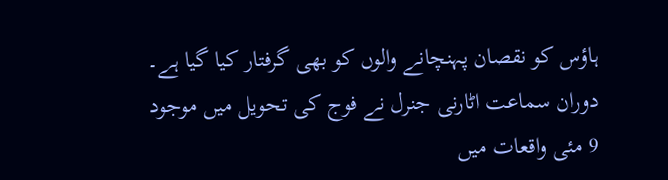ہاؤس کو نقصان پہنچانے والوں کو بھی گرفتار کیا گیا ہے۔
دوران سماعت اٹارنی جنرل نے فوج کی تحویل میں موجود 9 مئی واقعات میں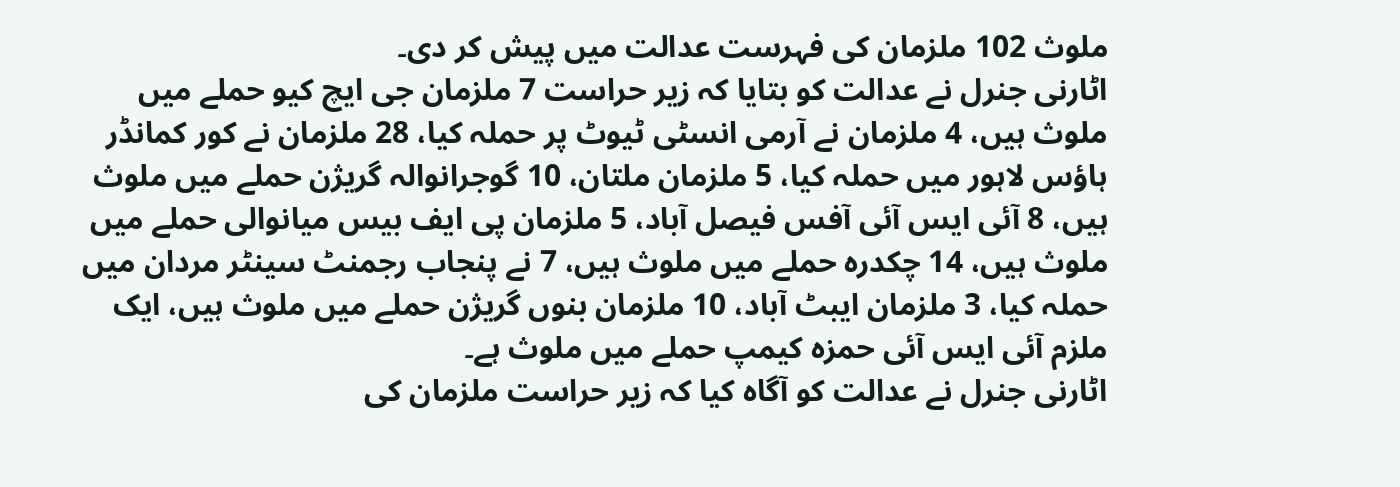ملوث 102 ملزمان کی فہرست عدالت میں پیش کر دی۔
اٹارنی جنرل نے عدالت کو بتایا کہ زیر حراست 7 ملزمان جی ایچ کیو حملے میں ملوث ہیں، 4 ملزمان نے آرمی انسٹی ٹیوٹ پر حملہ کیا، 28 ملزمان نے کور کمانڈر ہاؤس لاہور میں حملہ کیا، 5 ملزمان ملتان، 10 گوجرانوالہ گریژن حملے میں ملوث ہیں، 8 آئی ایس آئی آفس فیصل آباد، 5 ملزمان پی ایف بیس میانوالی حملے میں ملوث ہیں، 14 چکدرہ حملے میں ملوث ہیں، 7 نے پنجاب رجمنٹ سینٹر مردان میں حملہ کیا، 3 ملزمان ایبٹ آباد، 10 ملزمان بنوں گریژن حملے میں ملوث ہیں، ایک ملزم آئی ایس آئی حمزہ کیمپ حملے میں ملوث ہے۔
اٹارنی جنرل نے عدالت کو آگاہ کیا کہ زیر حراست ملزمان کی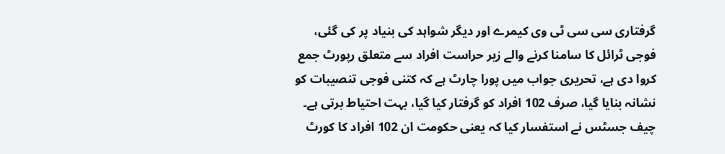گرفتاری سی سی ٹی وی کیمرے اور دیگر شواہد کی بنیاد پر کی گئی، فوجی ٹرائل کا سامنا کرنے والے زیر حراست افراد سے متعلق رپورٹ جمع کروا دی ہے، تحریری جواب میں پورا چارٹ ہے کہ کتنی فوجی تنصیبات کو نشانہ بنایا گیا، صرف 102 افراد کو گرفتار کیا گیا، بہت احتیاط برتی ہے۔
چیف جسٹس نے استفسار کیا کہ یعنی حکومت ان 102 افراد کا کورٹ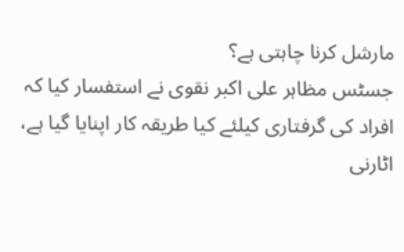مارشل کرنا چاہتی ہے؟
جسٹس مظاہر علی اکبر نقوی نے استفسار کیا کہ افراد کی گرفتاری کیلئے کیا طریقہ کار اپنایا گیا ہے، اٹارنی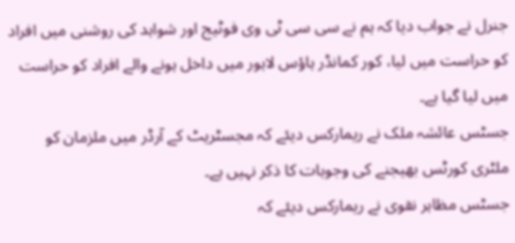جنرل نے جواب دیا کہ ہم نے سی سی ٹی وی فوٹیج اور شواہد کی روشنی میں افراد کو حراست میں لیا، کور کمانڈر ہاؤس لاہور میں داخل ہونے والے افراد کو حراست میں لیا گیا ہے۔
جسٹس عائشہ ملک نے ریمارکس دیئے کہ مجسٹریٹ کے آرڈر میں ملزمان کو ملٹری کورٹس بھیجنے کی وجوہات کا ذکر نہیں ہے۔
جسٹس مظاہر نقوی نے ریمارکس دیئے کہ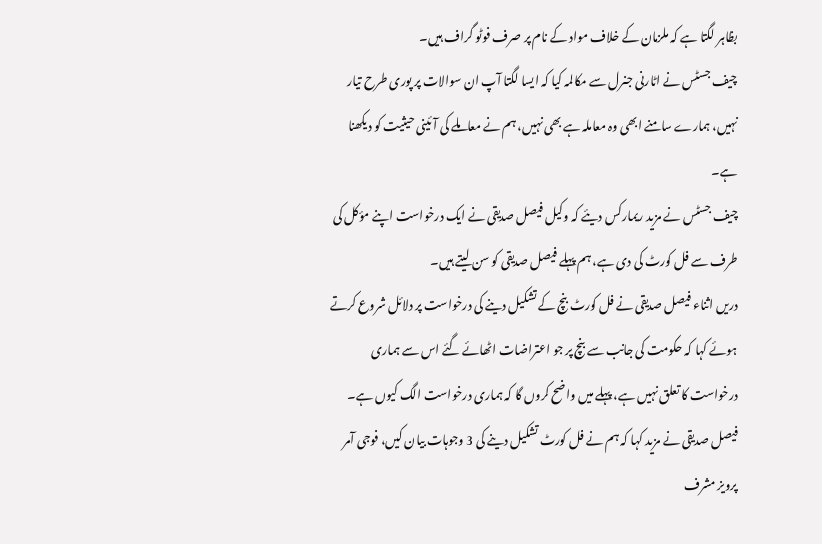بظاہر لگتا ہے کہ ملزمان کے خلاف مواد کے نام پر صرف فوٹو گراف ہیں۔
چیف جسٹس نے اٹارنی جنرل سے مکالمہ کیا کہ ایسا لگتا آپ ان سوالات پر پوری طرح تیار نہیں، ہمارے سامنے ابھی وہ معاملہ ہے بھی نہیں، ہم نے معاملے کی آئینی حیثیت کو دیکھنا ہے۔
چیف جسٹس نے مزید ریمارکس دیئے کہ وکیل فیصل صدیقی نے ایک درخواست اپنے مؤکل کی طرف سے فل کورٹ کی دی ہے، ہم پہلے فیصل صدیقی کو سن لیتے ہیں۔
دریں اثناء فیصل صدیقی نے فل کورٹ بنچ کے تشکیل دینے کی درخواست پر دلائل شروع کرتے ہوئے کہا کہ حکومت کی جانب سے بنچ پر جو اعتراضات اٹھائے گئے اس سے ہماری درخواست کا تعلق نہیں ہے، پہلے میں واضح کروں گا کہ ہماری درخواست الگ کیوں ہے۔
فیصل صدیقی نے مزید کہا کہ ہم نے فل کورٹ تشکیل دینے کی 3 وجوہات بیان کیں، فوجی آمر پرویز مشرف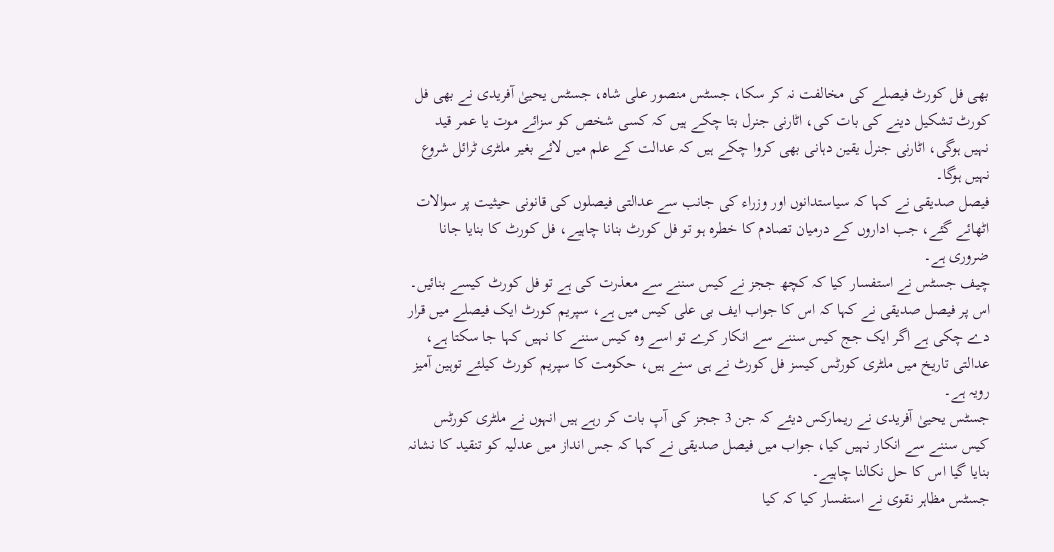بھی فل کورٹ فیصلے کی مخالفت نہ کر سکا، جسٹس منصور علی شاہ، جسٹس یحییٰ آفریدی نے بھی فل کورٹ تشکیل دینے کی بات کی، اٹارنی جنرل بتا چکے ہیں کہ کسی شخص کو سزائے موت یا عمر قید نہیں ہوگی، اٹارنی جنرل یقین دہانی بھی کروا چکے ہیں کہ عدالت کے علم میں لائے بغیر ملٹری ٹرائل شروع نہیں ہوگا۔
فیصل صدیقی نے کہا کہ سیاستدانوں اور وزراء کی جانب سے عدالتی فیصلوں کی قانونی حیثیت پر سوالات اٹھائے گئے، جب اداروں کے درمیان تصادم کا خطرہ ہو تو فل کورٹ بنانا چاہیے، فل کورٹ کا بنایا جانا ضروری ہے۔
چیف جسٹس نے استفسار کیا کہ کچھ ججز نے کیس سننے سے معذرت کی ہے تو فل کورٹ کیسے بنائیں۔
اس پر فیصل صدیقی نے کہا کہ اس کا جواب ایف بی علی کیس میں ہے، سپریم کورٹ ایک فیصلے میں قرار دے چکی ہے اگر ایک جج کیس سننے سے انکار کرے تو اسے وہ کیس سننے کا نہیں کہا جا سکتا ہے، عدالتی تاریخ میں ملٹری کورٹس کیسز فل کورٹ نے ہی سنے ہیں، حکومت کا سپریم کورٹ کیلئے توہین آمیز رویہ ہے۔
جسٹس یحییٰ آفریدی نے ریمارکس دیئے کہ جن 3 ججز کی آپ بات کر رہے ہیں انہوں نے ملٹری کورٹس کیس سننے سے انکار نہیں کیا، جواب میں فیصل صدیقی نے کہا کہ جس انداز میں عدلیہ کو تنقید کا نشانہ بنایا گیا اس کا حل نکالنا چاہیے۔
جسٹس مظاہر نقوی نے استفسار کیا کہ کیا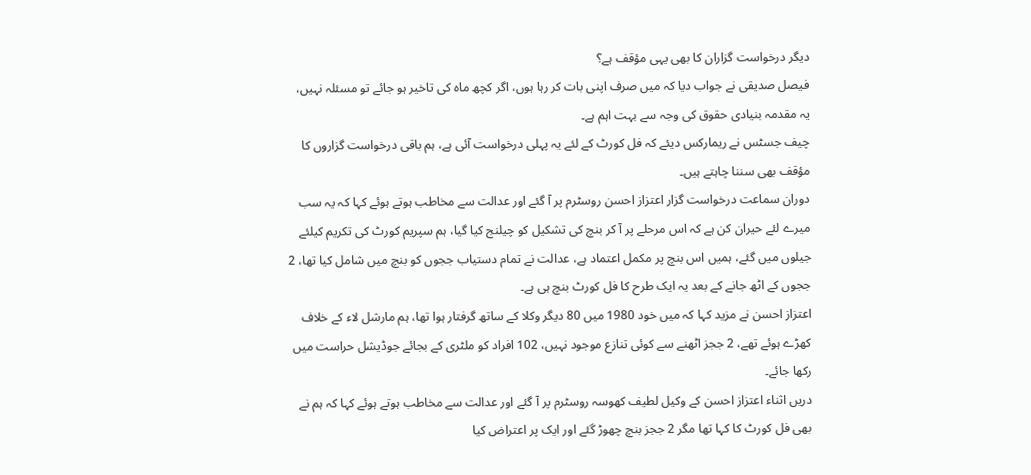دیگر درخواست گزاران کا بھی یہی مؤقف ہے؟
فیصل صدیقی نے جواب دیا کہ میں صرف اپنی بات کر رہا ہوں، اگر کچھ ماہ کی تاخیر ہو جائے تو مسئلہ نہیں، یہ مقدمہ بنیادی حقوق کی وجہ سے بہت اہم ہے۔
چیف جسٹس نے ریمارکس دیئے کہ فل کورٹ کے لئے یہ پہلی درخواست آئی ہے، ہم باقی درخواست گزاروں کا مؤقف بھی سننا چاہتے ہیں۔
دوران سماعت درخواست گزار اعتزاز احسن روسٹرم پر آ گئے اور عدالت سے مخاطب ہوتے ہوئے کہا کہ یہ سب میرے لئے حیران کن ہے کہ اس مرحلے پر آ کر بنچ کی تشکیل کو چیلنج کیا گیا، ہم سپریم کورٹ کی تکریم کیلئے جیلوں میں گئے، ہمیں اس بنچ پر مکمل اعتماد ہے، عدالت نے تمام دستیاب ججوں کو بنچ میں شامل کیا تھا، 2 ججوں کے اٹھ جانے کے بعد یہ ایک طرح کا فل کورٹ بنچ ہی ہے۔
اعتزاز احسن نے مزید کہا کہ میں خود 1980 میں 80 دیگر وکلا کے ساتھ گرفتار ہوا تھا، ہم مارشل لاء کے خلاف کھڑے ہوئے تھے، 2 ججز اٹھنے سے کوئی تنازع موجود نہیں، 102 افراد کو ملٹری کے بجائے جوڈیشل حراست میں رکھا جائے۔
دریں اثناء اعتزاز احسن کے وکیل لطیف کھوسہ روسٹرم پر آ گئے اور عدالت سے مخاطب ہوتے ہوئے کہا کہ ہم نے بھی فل کورٹ کا کہا تھا مگر 2 ججز بنچ چھوڑ گئے اور ایک پر اعتراض کیا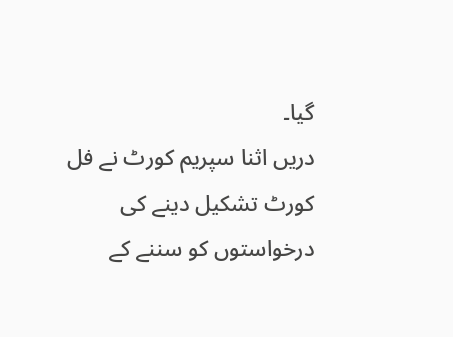گیا۔
دریں اثنا سپریم کورٹ نے فل کورٹ تشکیل دینے کی درخواستوں کو سننے کے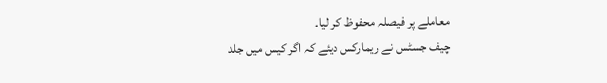معاملے پر فیصلہ محفوظ کر لیا۔
چیف جسٹس نے ریمارکس دیئے کہ اگر کیس میں جلد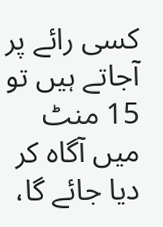کسی رائے پر آجاتے ہیں تو 15 منٹ میں آگاہ کر دیا جائے گا،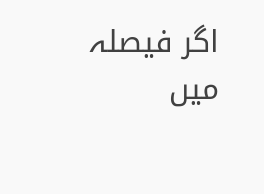اگر فیصلہ میں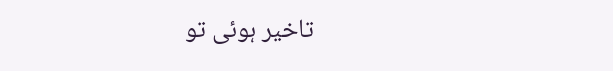تاخیر ہوئی تو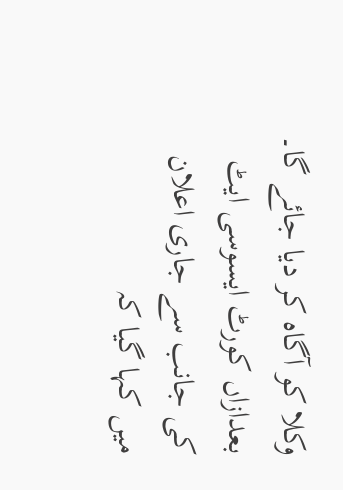وکلا کو آگاہ کر دیا جائے گا۔
بعدازاں کورٹ ایسوسی ایٹ کی جانب سے جاری اعلان میں کہا گیا کہ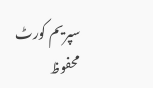سپریم کورٹ محفوظ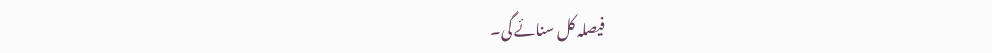فیصلہ کل سنائے گی۔